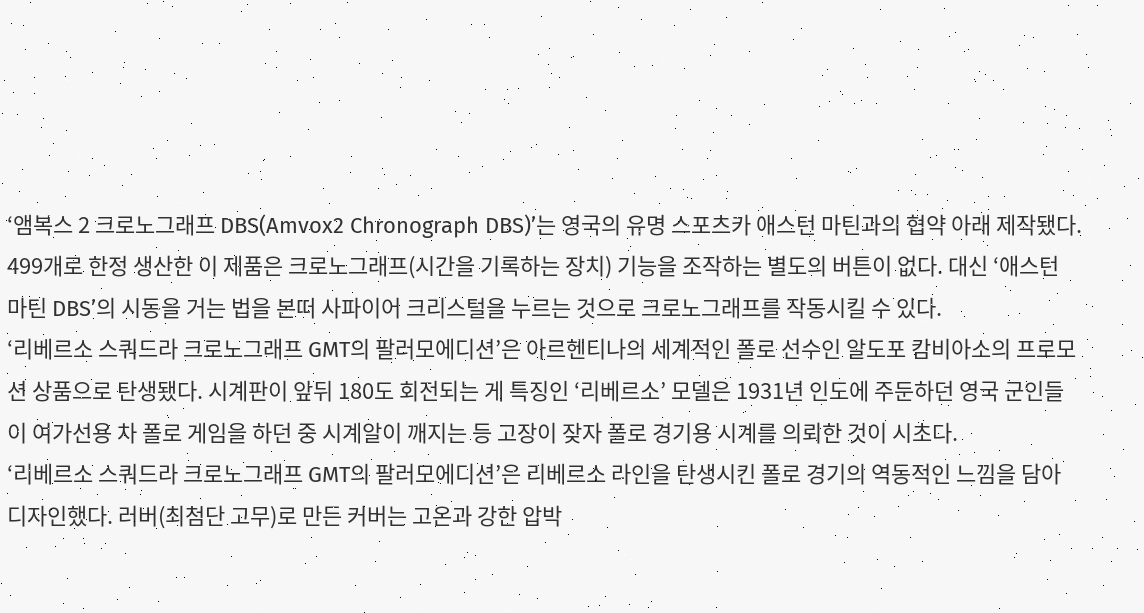‘앰복스 2 크로노그래프 DBS(Amvox2 Chronograph DBS)’는 영국의 유명 스포츠카 애스턴 마틴과의 협약 아래 제작됐다. 499개로 한정 생산한 이 제품은 크로노그래프(시간을 기록하는 장치) 기능을 조작하는 별도의 버튼이 없다. 대신 ‘애스턴 마틴 DBS’의 시동을 거는 법을 본떠 사파이어 크리스털을 누르는 것으로 크로노그래프를 작동시킬 수 있다.
‘리베르소 스쿼드라 크로노그래프 GMT의 팔러모에디션’은 아르헨티나의 세계적인 폴로 선수인 알도포 캄비아소의 프로모션 상품으로 탄생됐다. 시계판이 앞뒤 180도 회전되는 게 특징인 ‘리베르소’ 모델은 1931년 인도에 주둔하던 영국 군인들이 여가선용 차 폴로 게임을 하던 중 시계알이 깨지는 등 고장이 잦자 폴로 경기용 시계를 의뢰한 것이 시초다.
‘리베르소 스쿼드라 크로노그래프 GMT의 팔러모에디션’은 리베르소 라인을 탄생시킨 폴로 경기의 역동적인 느낌을 담아 디자인했다. 러버(최첨단 고무)로 만든 커버는 고온과 강한 압박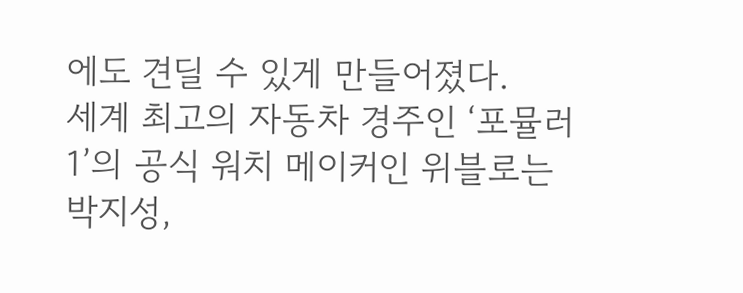에도 견딜 수 있게 만들어졌다.
세계 최고의 자동차 경주인 ‘포뮬러 1’의 공식 워치 메이커인 위블로는 박지성,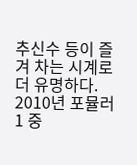추신수 등이 즐겨 차는 시계로 더 유명하다. 2010년 포뮬러 1 중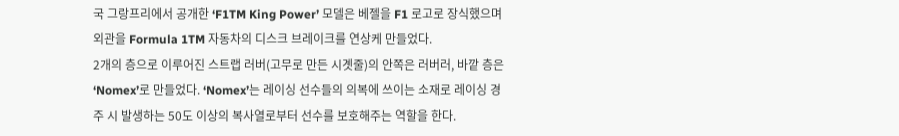국 그랑프리에서 공개한 ‘F1TM King Power’ 모델은 베젤을 F1 로고로 장식했으며 외관을 Formula 1TM 자동차의 디스크 브레이크를 연상케 만들었다.
2개의 층으로 이루어진 스트랩 러버(고무로 만든 시곗줄)의 안쪽은 러버러, 바깥 층은 ‘Nomex’로 만들었다. ‘Nomex’는 레이싱 선수들의 의복에 쓰이는 소재로 레이싱 경주 시 발생하는 50도 이상의 복사열로부터 선수를 보호해주는 역할을 한다.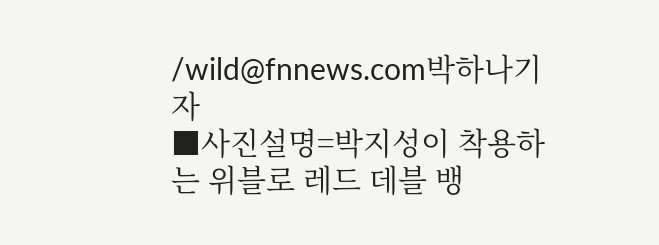/wild@fnnews.com박하나기자
■사진설명=박지성이 착용하는 위블로 레드 데블 뱅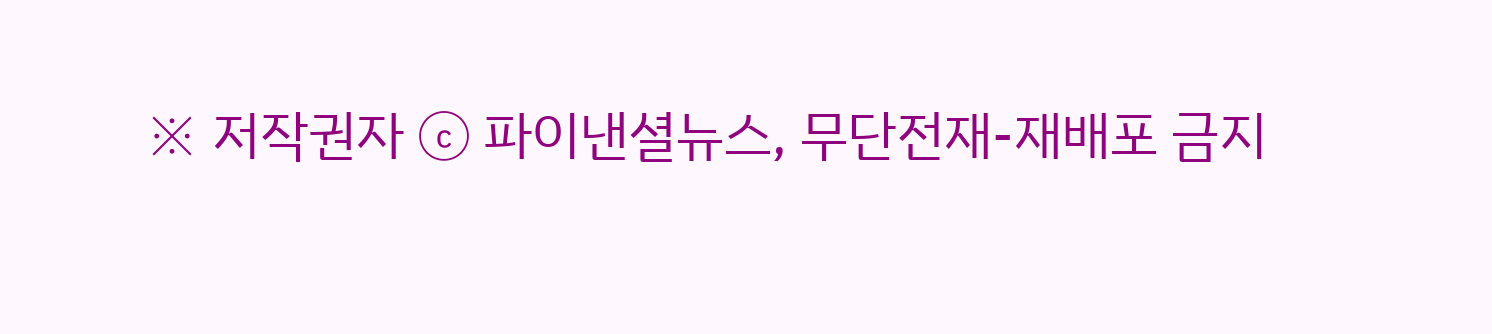※ 저작권자 ⓒ 파이낸셜뉴스, 무단전재-재배포 금지